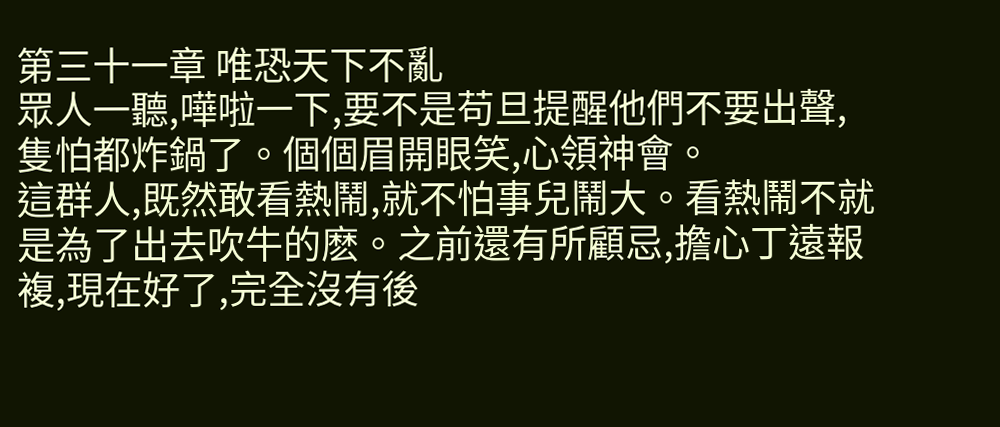第三十一章 唯恐天下不亂
眾人一聽,嘩啦一下,要不是苟旦提醒他們不要出聲,隻怕都炸鍋了。個個眉開眼笑,心領神會。
這群人,既然敢看熱鬧,就不怕事兒鬧大。看熱鬧不就是為了出去吹牛的麽。之前還有所顧忌,擔心丁遠報複,現在好了,完全沒有後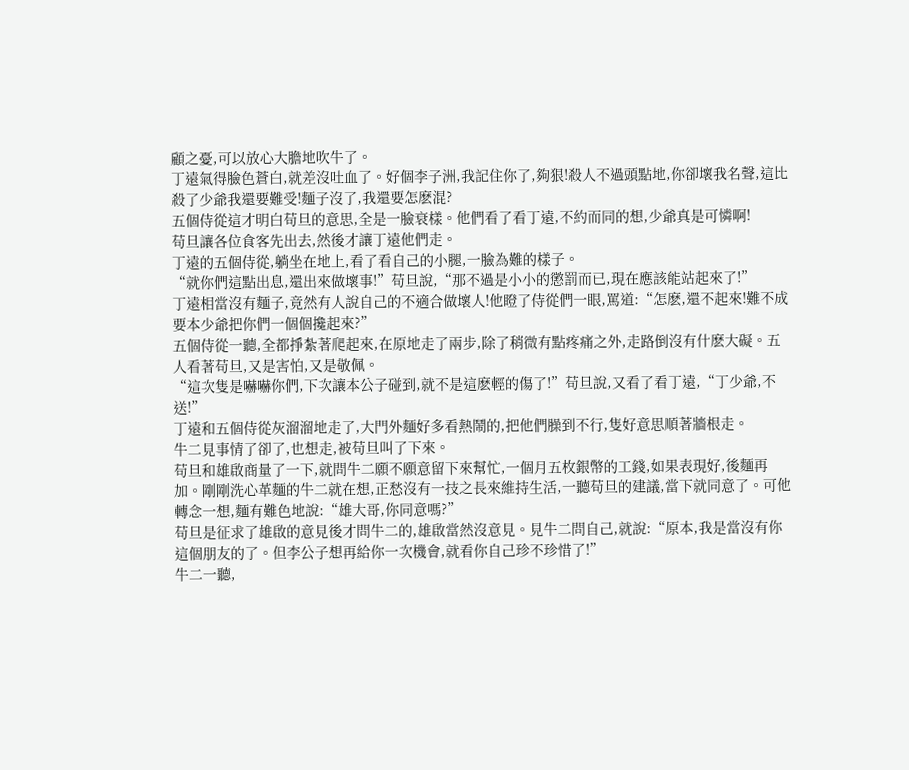顧之憂,可以放心大膽地吹牛了。
丁遠氣得臉色蒼白,就差沒吐血了。好個李子洲,我記住你了,夠狠!殺人不過頭點地,你卻壞我名聲,這比殺了少爺我還要難受!麵子沒了,我還要怎麽混?
五個侍從這才明白苟旦的意思,全是一臉衰樣。他們看了看丁遠,不約而同的想,少爺真是可憐啊!
苟旦讓各位食客先出去,然後才讓丁遠他們走。
丁遠的五個侍從,躺坐在地上,看了看自己的小腿,一臉為難的樣子。
“就你們這點出息,還出來做壞事!”苟旦說,“那不過是小小的懲罰而已,現在應該能站起來了!”
丁遠相當沒有麵子,竟然有人說自己的不適合做壞人!他瞪了侍從們一眼,罵道:“怎麽,還不起來!難不成要本少爺把你們一個個攙起來?”
五個侍從一聽,全都掙紮著爬起來,在原地走了兩步,除了稍微有點疼痛之外,走路倒沒有什麽大礙。五人看著苟旦,又是害怕,又是敬佩。
“這次隻是嚇嚇你們,下次讓本公子碰到,就不是這麽輕的傷了!”苟旦說,又看了看丁遠,“丁少爺,不送!”
丁遠和五個侍從灰溜溜地走了,大門外麵好多看熱鬧的,把他們臊到不行,隻好意思順著牆根走。
牛二見事情了卻了,也想走,被苟旦叫了下來。
苟旦和雄啟商量了一下,就問牛二願不願意留下來幫忙,一個月五枚銀幣的工錢,如果表現好,後麵再加。剛剛洗心革麵的牛二就在想,正愁沒有一技之長來維持生活,一聽苟旦的建議,當下就同意了。可他轉念一想,麵有難色地說:“雄大哥,你同意嗎?”
苟旦是征求了雄啟的意見後才問牛二的,雄啟當然沒意見。見牛二問自己,就說:“原本,我是當沒有你這個朋友的了。但李公子想再給你一次機會,就看你自己珍不珍惜了!”
牛二一聽,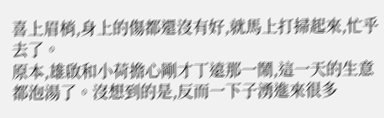喜上眉梢,身上的傷都還沒有好,就馬上打掃起來,忙乎去了。
原本,雄啟和小荷擔心剛才丁遠那一鬧,這一天的生意都泡湯了。沒想到的是,反而一下子湧進來很多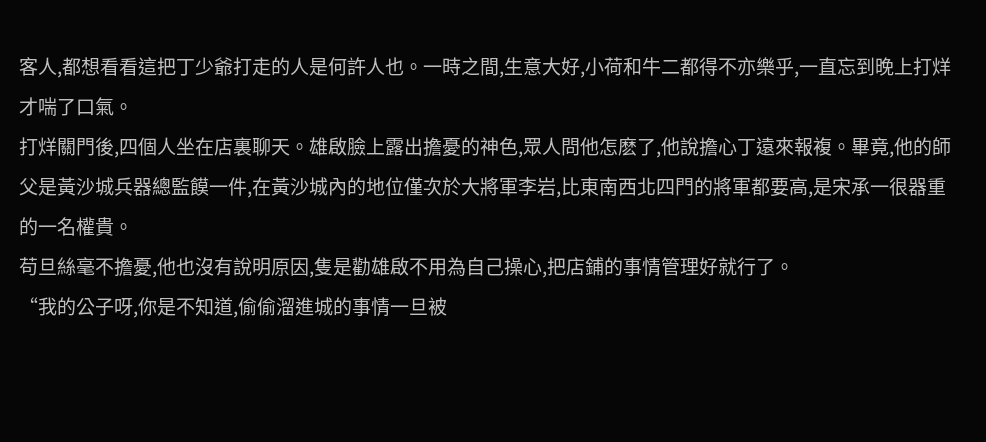客人,都想看看這把丁少爺打走的人是何許人也。一時之間,生意大好,小荷和牛二都得不亦樂乎,一直忘到晚上打烊才喘了口氣。
打烊關門後,四個人坐在店裏聊天。雄啟臉上露出擔憂的神色,眾人問他怎麽了,他說擔心丁遠來報複。畢竟,他的師父是黃沙城兵器總監饃一件,在黃沙城內的地位僅次於大將軍李岩,比東南西北四門的將軍都要高,是宋承一很器重的一名權貴。
苟旦絲毫不擔憂,他也沒有說明原因,隻是勸雄啟不用為自己操心,把店鋪的事情管理好就行了。
“我的公子呀,你是不知道,偷偷溜進城的事情一旦被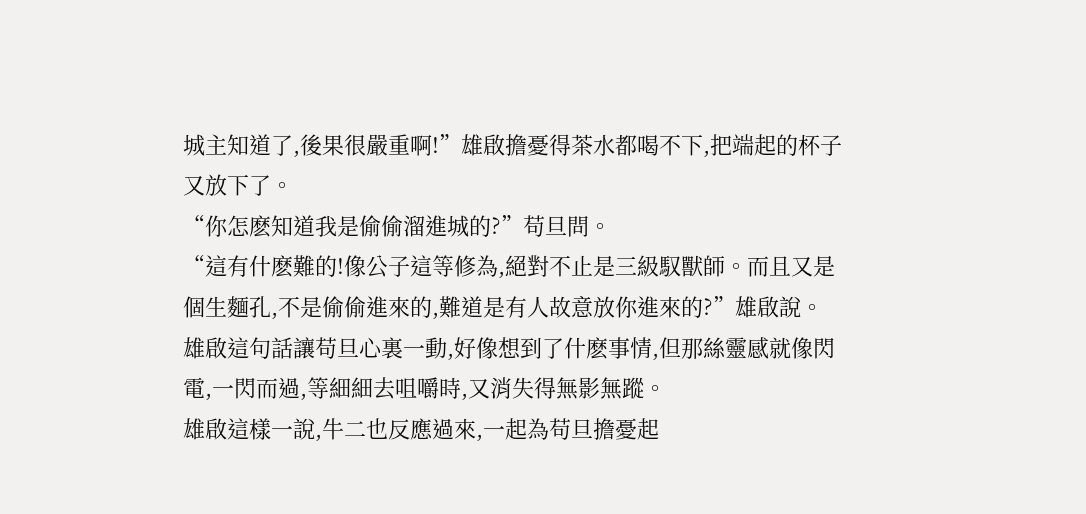城主知道了,後果很嚴重啊!”雄啟擔憂得茶水都喝不下,把端起的杯子又放下了。
“你怎麽知道我是偷偷溜進城的?”苟旦問。
“這有什麽難的!像公子這等修為,絕對不止是三級馭獸師。而且又是個生麵孔,不是偷偷進來的,難道是有人故意放你進來的?”雄啟說。
雄啟這句話讓苟旦心裏一動,好像想到了什麽事情,但那絲靈感就像閃電,一閃而過,等細細去咀嚼時,又消失得無影無蹤。
雄啟這樣一說,牛二也反應過來,一起為苟旦擔憂起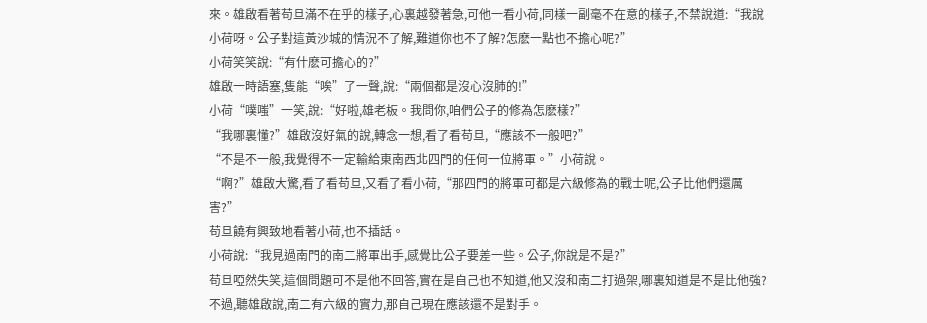來。雄啟看著苟旦滿不在乎的樣子,心裏越發著急,可他一看小荷,同樣一副毫不在意的樣子,不禁說道:“我說小荷呀。公子對這黃沙城的情況不了解,難道你也不了解?怎麽一點也不擔心呢?”
小荷笑笑說:“有什麽可擔心的?”
雄啟一時語塞,隻能“唉”了一聲,說:“兩個都是沒心沒肺的!”
小荷“噗嗤”一笑,說:“好啦,雄老板。我問你,咱們公子的修為怎麽樣?”
“我哪裏懂?”雄啟沒好氣的說,轉念一想,看了看苟旦,“應該不一般吧?”
“不是不一般,我覺得不一定輸給東南西北四門的任何一位將軍。”小荷說。
“啊?”雄啟大驚,看了看苟旦,又看了看小荷,“那四門的將軍可都是六級修為的戰士呢,公子比他們還厲害?”
苟旦饒有興致地看著小荷,也不插話。
小荷說:“我見過南門的南二將軍出手,感覺比公子要差一些。公子,你說是不是?”
苟旦啞然失笑,這個問題可不是他不回答,實在是自己也不知道,他又沒和南二打過架,哪裏知道是不是比他強?不過,聽雄啟說,南二有六級的實力,那自己現在應該還不是對手。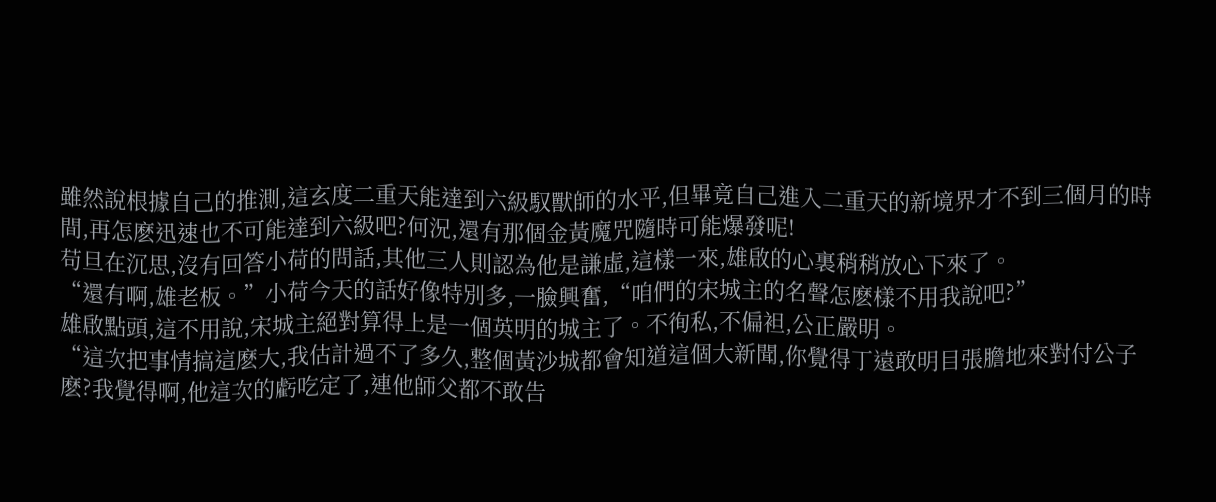雖然說根據自己的推測,這玄度二重天能達到六級馭獸師的水平,但畢竟自己進入二重天的新境界才不到三個月的時間,再怎麽迅速也不可能達到六級吧?何況,還有那個金黃魔咒隨時可能爆發呢!
苟旦在沉思,沒有回答小荷的問話,其他三人則認為他是謙虛,這樣一來,雄啟的心裏稍稍放心下來了。
“還有啊,雄老板。”小荷今天的話好像特別多,一臉興奮,“咱們的宋城主的名聲怎麽樣不用我說吧?”
雄啟點頭,這不用說,宋城主絕對算得上是一個英明的城主了。不徇私,不偏袒,公正嚴明。
“這次把事情搞這麽大,我估計過不了多久,整個黃沙城都會知道這個大新聞,你覺得丁遠敢明目張膽地來對付公子麽?我覺得啊,他這次的虧吃定了,連他師父都不敢告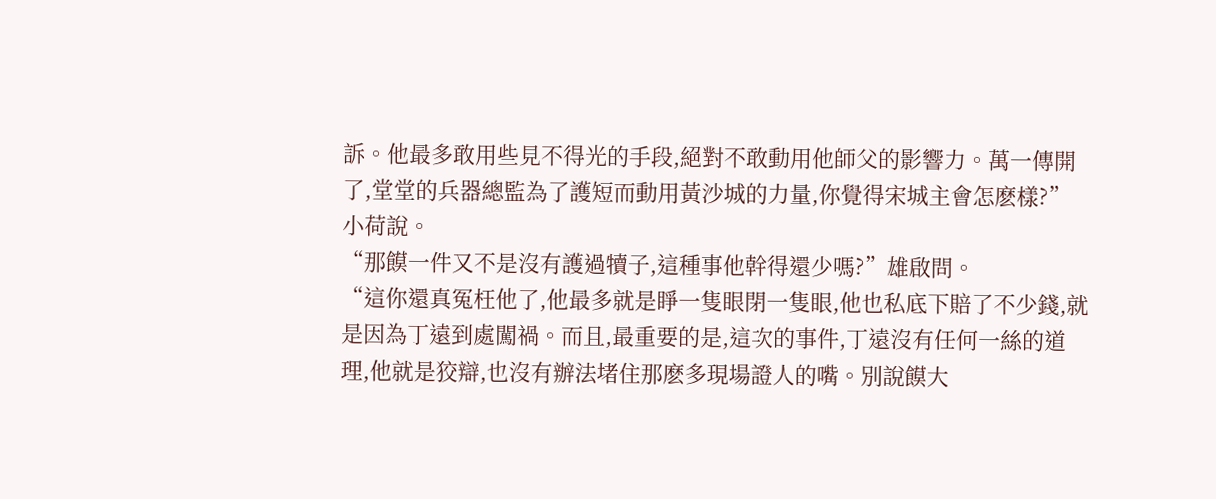訴。他最多敢用些見不得光的手段,絕對不敢動用他師父的影響力。萬一傳開了,堂堂的兵器總監為了護短而動用黃沙城的力量,你覺得宋城主會怎麽樣?”小荷說。
“那饃一件又不是沒有護過犢子,這種事他幹得還少嗎?”雄啟問。
“這你還真冤枉他了,他最多就是睜一隻眼閉一隻眼,他也私底下賠了不少錢,就是因為丁遠到處闖禍。而且,最重要的是,這次的事件,丁遠沒有任何一絲的道理,他就是狡辯,也沒有辦法堵住那麽多現場證人的嘴。別說饃大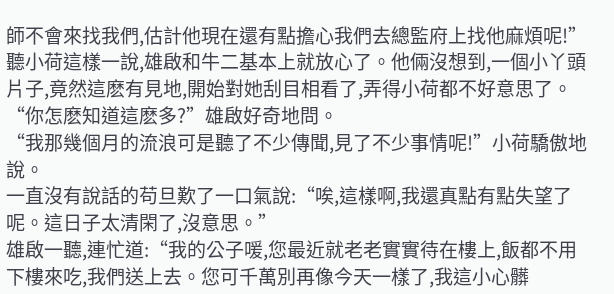師不會來找我們,估計他現在還有點擔心我們去總監府上找他麻煩呢!”
聽小荷這樣一說,雄啟和牛二基本上就放心了。他倆沒想到,一個小丫頭片子,竟然這麽有見地,開始對她刮目相看了,弄得小荷都不好意思了。
“你怎麽知道這麽多?”雄啟好奇地問。
“我那幾個月的流浪可是聽了不少傳聞,見了不少事情呢!”小荷驕傲地說。
一直沒有說話的苟旦歎了一口氣說:“唉,這樣啊,我還真點有點失望了呢。這日子太清閑了,沒意思。”
雄啟一聽,連忙道:“我的公子喛,您最近就老老實實待在樓上,飯都不用下樓來吃,我們送上去。您可千萬別再像今天一樣了,我這小心髒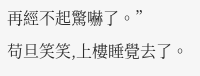再經不起驚嚇了。”
苟旦笑笑,上樓睡覺去了。